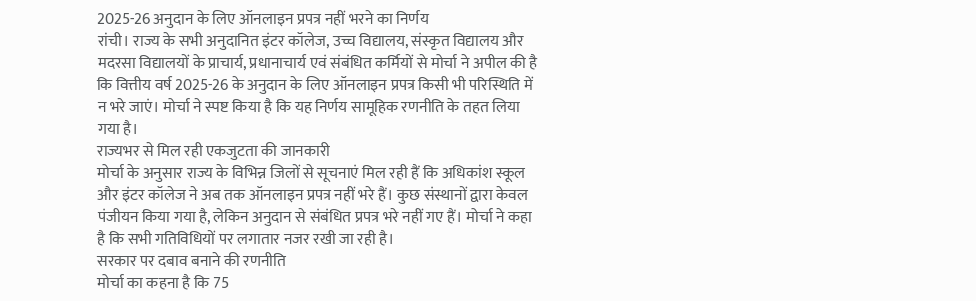2025-26 अनुदान के लिए ऑनलाइन प्रपत्र नहीं भरने का निर्णय
रांची। राज्य के सभी अनुदानित इंटर कॉलेज, उच्च विद्यालय, संस्कृत विद्यालय और मदरसा विद्यालयों के प्राचार्य, प्रधानाचार्य एवं संबंधित कर्मियों से मोर्चा ने अपील की है कि वित्तीय वर्ष 2025-26 के अनुदान के लिए ऑनलाइन प्रपत्र किसी भी परिस्थिति में न भरे जाएं। मोर्चा ने स्पष्ट किया है कि यह निर्णय सामूहिक रणनीति के तहत लिया गया है।
राज्यभर से मिल रही एकजुटता की जानकारी
मोर्चा के अनुसार राज्य के विभिन्न जिलों से सूचनाएं मिल रही हैं कि अधिकांश स्कूल और इंटर कॉलेज ने अब तक ऑनलाइन प्रपत्र नहीं भरे हैं। कुछ संस्थानों द्वारा केवल पंजीयन किया गया है, लेकिन अनुदान से संबंधित प्रपत्र भरे नहीं गए हैं। मोर्चा ने कहा है कि सभी गतिविधियों पर लगातार नजर रखी जा रही है।
सरकार पर दबाव बनाने की रणनीति
मोर्चा का कहना है कि 75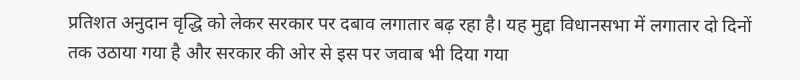प्रतिशत अनुदान वृद्धि को लेकर सरकार पर दबाव लगातार बढ़ रहा है। यह मुद्दा विधानसभा में लगातार दो दिनों तक उठाया गया है और सरकार की ओर से इस पर जवाब भी दिया गया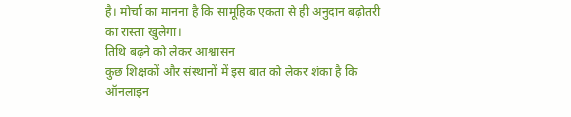है। मोर्चा का मानना है कि सामूहिक एकता से ही अनुदान बढ़ोतरी का रास्ता खुलेगा।
तिथि बढ़ने को लेकर आश्वासन
कुछ शिक्षकों और संस्थानों में इस बात को लेकर शंका है कि ऑनलाइन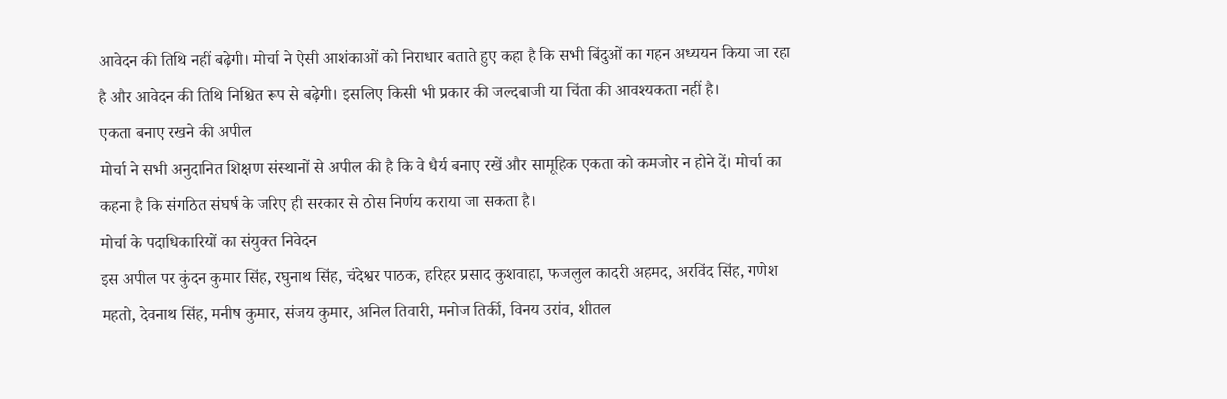आवेदन की तिथि नहीं बढ़ेगी। मोर्चा ने ऐसी आशंकाओं को निराधार बताते हुए कहा है कि सभी बिंदुओं का गहन अध्ययन किया जा रहा है और आवेदन की तिथि निश्चित रूप से बढ़ेगी। इसलिए किसी भी प्रकार की जल्दबाजी या चिंता की आवश्यकता नहीं है।
एकता बनाए रखने की अपील
मोर्चा ने सभी अनुदानित शिक्षण संस्थानों से अपील की है कि वे धैर्य बनाए रखें और सामूहिक एकता को कमजोर न होने दें। मोर्चा का कहना है कि संगठित संघर्ष के जरिए ही सरकार से ठोस निर्णय कराया जा सकता है।
मोर्चा के पदाधिकारियों का संयुक्त निवेदन
इस अपील पर कुंदन कुमार सिंह, रघुनाथ सिंह, चंदेश्वर पाठक, हरिहर प्रसाद कुशवाहा, फजलुल कादरी अहमद, अरविंद सिंह, गणेश महतो, देवनाथ सिंह, मनीष कुमार, संजय कुमार, अनिल तिवारी, मनोज तिर्की, विनय उरांव, शीतल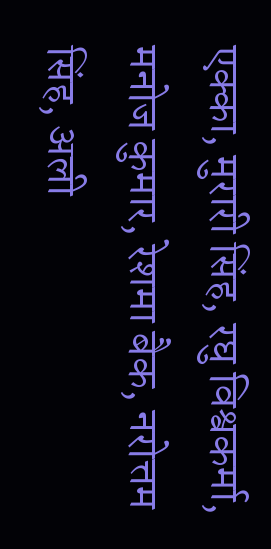एक्का, मुरारी सिंह, रघु विश्वकर्मा, मनोज कुमार, रेशमा बैक, नरोत्तम सिंह, अली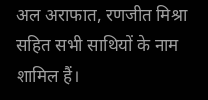अल अराफात, रणजीत मिश्रा सहित सभी साथियों के नाम शामिल हैं।